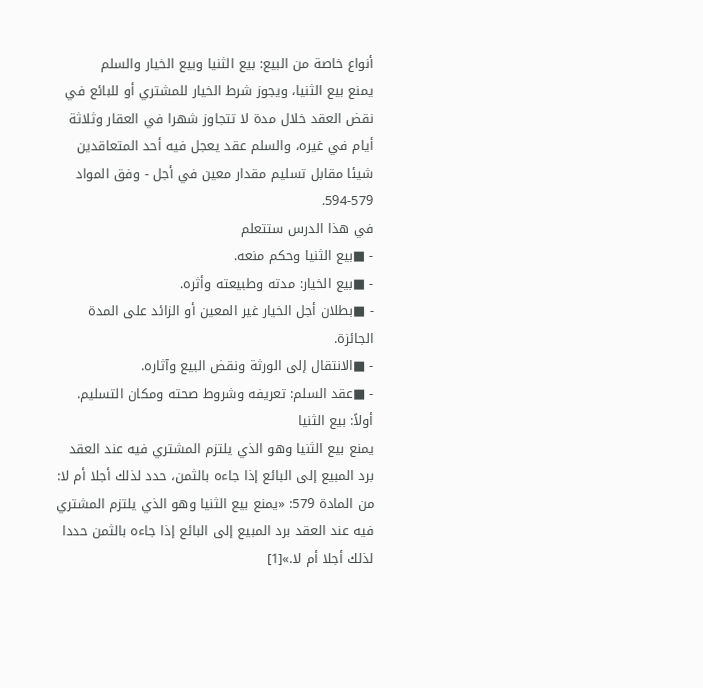أنواع خاصة من البيع: بيع الثنيا وبيع الخيار والسلم
يمنع بيع الثنيا، ويجوز شرط الخيار للمشتري أو للبائع في نقض العقد خلال مدة لا تتجاوز شهرا في العقار وثلاثة أيام في غيره، والسلم عقد يعجل فيه أحد المتعاقدين شيئا مقابل تسليم مقدار معين في أجل - وفق المواد 579-594.
في هذا الدرس ستتعلم
- ■بيع الثنيا وحكم منعه.
- ■بيع الخيار: مدته وطبيعته وأثره.
- ■بطلان أجل الخيار غير المعين أو الزائد على المدة الجائزة.
- ■الانتقال إلى الورثة ونقض البيع وآثاره.
- ■عقد السلم: تعريفه وشروط صحته ومكان التسليم.
أولاً: بيع الثنيا
يمنع بيع الثنيا وهو الذي يلتزم المشتري فيه عند العقد برد المبيع إلى البائع إذا جاءه بالثمن، حدد لذلك أجلا أم لا:
من المادة 579: «يمنع بيع الثنيا وهو الذي يلتزم المشتري فيه عند العقد برد المبيع إلى البائع إذا جاءه بالثمن حددا لذلك أجلا أم لا.»[1]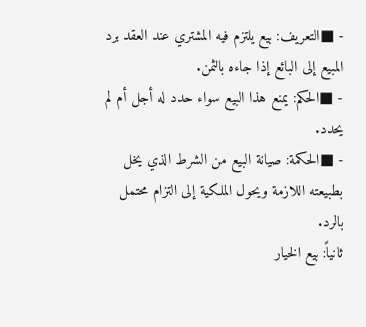- ■التعريف: بيع يلتزم فيه المشتري عند العقد برد المبيع إلى البائع إذا جاءه بالثمن.
- ■الحكم: يمنع هذا البيع سواء حدد له أجل أم لم يحدد.
- ■الحكمة: صيانة البيع من الشرط الذي يخل بطبيعته اللازمة ويحول الملكية إلى التزام محتمل بالرد.
ثانياً: بيع الخيار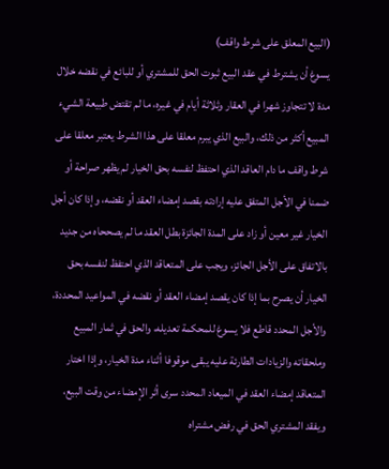(البيع المعلق على شرط واقف)
يسوغ أن يشترط في عقد البيع ثبوت الحق للمشتري أو للبائع في نقضه خلال مدة لا تتجاوز شهرا في العقار وثلاثة أيام في غيره، ما لم تقتض طبيعة الشيء المبيع أكثر من ذلك، والبيع الذي يبرم معلقا على هذا الشرط يعتبر معلقا على شرط واقف ما دام العاقد الذي احتفظ لنفسه بحق الخيار لم يظهر صراحة أو ضمنا في الأجل المتفق عليه إرادته بقصد إمضاء العقد أو نقضه، وإذا كان أجل الخيار غير معين أو زاد على المدة الجائزة بطل العقد ما لم يصححاه من جديد بالاتفاق على الأجل الجائز، ويجب على المتعاقد الذي احتفظ لنفسه بحق الخيار أن يصرح بما إذا كان يقصد إمضاء العقد أو نقضه في المواعيد المحددة، والأجل المحدد قاطع فلا يسوغ للمحكمة تعديله، والحق في ثمار المبيع وملحقاته والزيادات الطارئة عليه يبقى موقوفا أثناء مدة الخيار، وإذا اختار المتعاقد إمضاء العقد في الميعاد المحدد سرى أثر الإمضاء من وقت البيع، ويفقد المشتري الحق في رفض مشتراه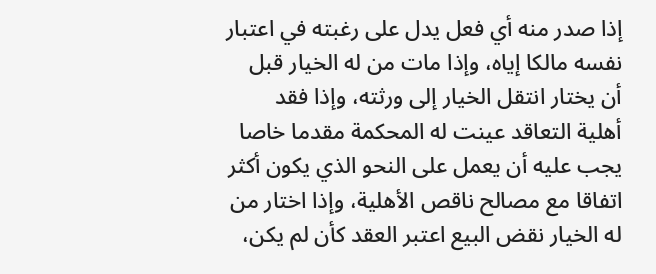إذا صدر منه أي فعل يدل على رغبته في اعتبار نفسه مالكا إياه، وإذا مات من له الخيار قبل أن يختار انتقل الخيار إلى ورثته، وإذا فقد أهلية التعاقد عينت له المحكمة مقدما خاصا يجب عليه أن يعمل على النحو الذي يكون أكثر اتفاقا مع مصالح ناقص الأهلية، وإذا اختار من له الخيار نقض البيع اعتبر العقد كأن لم يكن،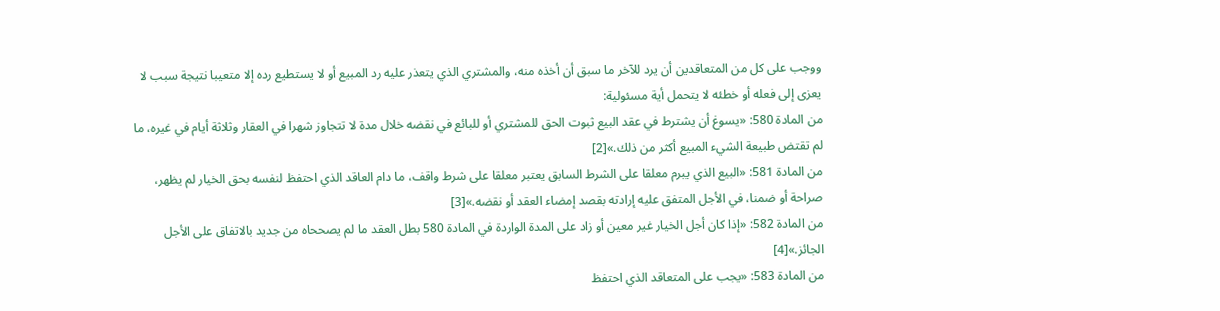ووجب على كل من المتعاقدين أن يرد للآخر ما سبق أن أخذه منه، والمشتري الذي يتعذر عليه رد المبيع أو لا يستطيع رده إلا متعيبا نتيجة سبب لا يعزى إلى فعله أو خطئه لا يتحمل أية مسئولية:
من المادة 580: «يسوغ أن يشترط في عقد البيع ثبوت الحق للمشتري أو للبائع في نقضه خلال مدة لا تتجاوز شهرا في العقار وثلاثة أيام في غيره، ما لم تقتض طبيعة الشيء المبيع أكثر من ذلك.»[2]
من المادة 581: «البيع الذي يبرم معلقا على الشرط السابق يعتبر معلقا على شرط واقف، ما دام العاقد الذي احتفظ لنفسه بحق الخيار لم يظهر، صراحة أو ضمنا، في الأجل المتفق عليه إرادته بقصد إمضاء العقد أو نقضه.»[3]
من المادة 582: «إذا كان أجل الخيار غير معين أو زاد على المدة الواردة في المادة 580 بطل العقد ما لم يصححاه من جديد بالاتفاق على الأجل الجائز.»[4]
من المادة 583: «يجب على المتعاقد الذي احتفظ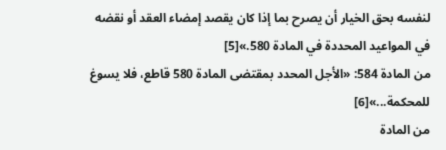لنفسه بحق الخيار أن يصرح بما إذا كان يقصد إمضاء العقد أو نقضه في المواعيد المحددة في المادة 580.»[5]
من المادة 584: «الأجل المحدد بمقتضى المادة 580 قاطع، فلا يسوغ للمحكمة...»[6]
من المادة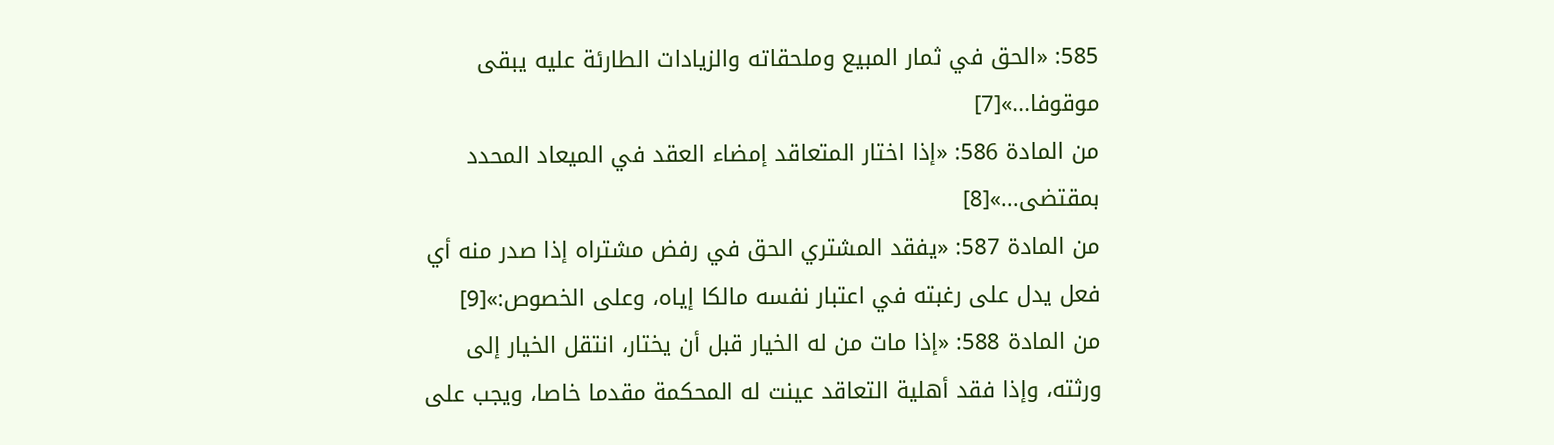585: «الحق في ثمار المبيع وملحقاته والزيادات الطارئة عليه يبقى موقوفا...»[7]
من المادة 586: «إذا اختار المتعاقد إمضاء العقد في الميعاد المحدد بمقتضى...»[8]
من المادة 587: «يفقد المشتري الحق في رفض مشتراه إذا صدر منه أي فعل يدل على رغبته في اعتبار نفسه مالكا إياه، وعلى الخصوص:»[9]
من المادة 588: «إذا مات من له الخيار قبل أن يختار، انتقل الخيار إلى ورثته، وإذا فقد أهلية التعاقد عينت له المحكمة مقدما خاصا، ويجب على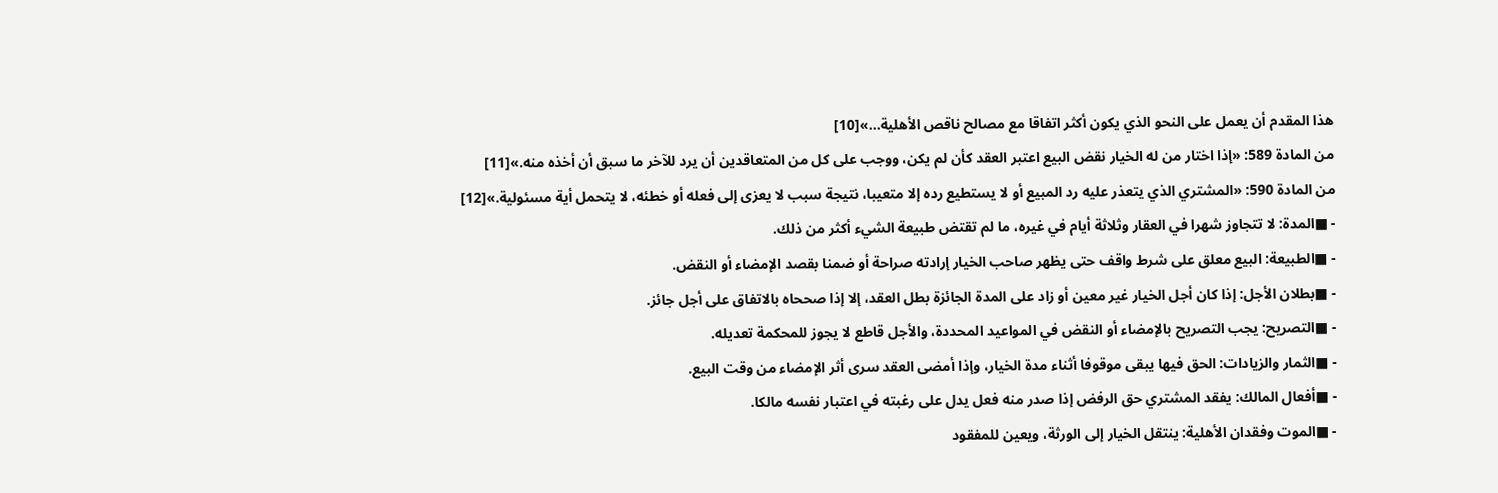هذا المقدم أن يعمل على النحو الذي يكون أكثر اتفاقا مع مصالح ناقص الأهلية...»[10]
من المادة 589: «إذا اختار من له الخيار نقض البيع اعتبر العقد كأن لم يكن، ووجب على كل من المتعاقدين أن يرد للآخر ما سبق أن أخذه منه.»[11]
من المادة 590: «المشتري الذي يتعذر عليه رد المبيع أو لا يستطيع رده إلا متعيبا، نتيجة سبب لا يعزى إلى فعله أو خطئه، لا يتحمل أية مسئولية.»[12]
- ■المدة: لا تتجاوز شهرا في العقار وثلاثة أيام في غيره، ما لم تقتض طبيعة الشيء أكثر من ذلك.
- ■الطبيعة: البيع معلق على شرط واقف حتى يظهر صاحب الخيار إرادته صراحة أو ضمنا بقصد الإمضاء أو النقض.
- ■بطلان الأجل: إذا كان أجل الخيار غير معين أو زاد على المدة الجائزة بطل العقد، إلا إذا صححاه بالاتفاق على أجل جائز.
- ■التصريح: يجب التصريح بالإمضاء أو النقض في المواعيد المحددة، والأجل قاطع لا يجوز للمحكمة تعديله.
- ■الثمار والزيادات: الحق فيها يبقى موقوفا أثناء مدة الخيار، وإذا أمضى العقد سرى أثر الإمضاء من وقت البيع.
- ■أفعال المالك: يفقد المشتري حق الرفض إذا صدر منه فعل يدل على رغبته في اعتبار نفسه مالكا.
- ■الموت وفقدان الأهلية: ينتقل الخيار إلى الورثة، ويعين للمفقود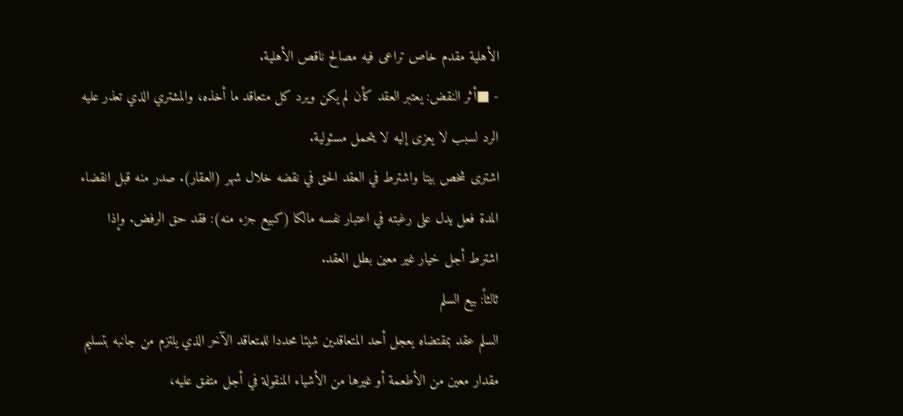الأهلية مقدم خاص تراعى فيه مصالح ناقص الأهلية.
- ■أثر النقض: يعتبر العقد كأن لم يكن ويرد كل متعاقد ما أخذه، والمشتري الذي تعذر عليه الرد لسبب لا يعزى إليه لا يتحمل مسئولية.
اشترى شخص بيتا واشترط في العقد الحق في نقضه خلال شهر (العقار). صدر منه قبل انقضاء المدة فعل يدل على رغبته في اعتبار نفسه مالكا (كبيع جزء منه): فقد حق الرفض. وإذا اشترط أجل خيار غير معين بطل العقد.
ثالثاً: بيع السلم
السلم عقد بمقتضاه يعجل أحد المتعاقدين شيئا محددا للمتعاقد الآخر الذي يلتزم من جانبه بتسليم مقدار معين من الأطعمة أو غيرها من الأشياء المنقولة في أجل متفق عليه،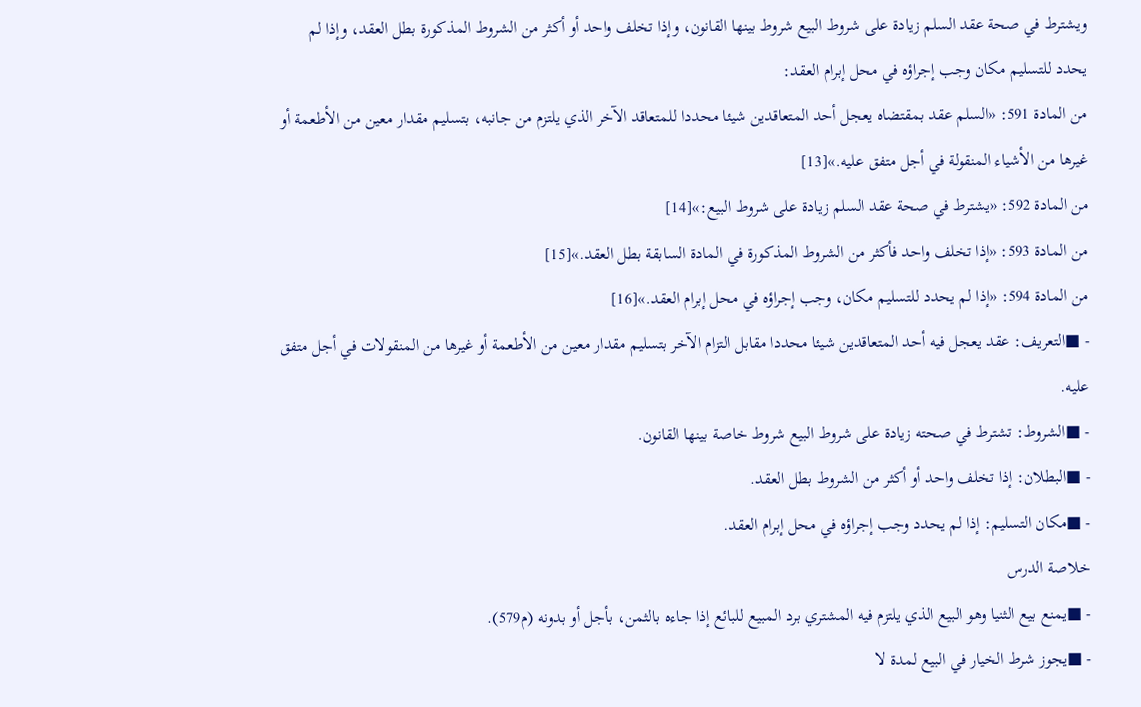ويشترط في صحة عقد السلم زيادة على شروط البيع شروط بينها القانون، وإذا تخلف واحد أو أكثر من الشروط المذكورة بطل العقد، وإذا لم يحدد للتسليم مكان وجب إجراؤه في محل إبرام العقد:
من المادة 591: «السلم عقد بمقتضاه يعجل أحد المتعاقدين شيئا محددا للمتعاقد الآخر الذي يلتزم من جانبه، بتسليم مقدار معين من الأطعمة أو غيرها من الأشياء المنقولة في أجل متفق عليه.»[13]
من المادة 592: «يشترط في صحة عقد السلم زيادة على شروط البيع:»[14]
من المادة 593: «إذا تخلف واحد فأكثر من الشروط المذكورة في المادة السابقة بطل العقد.»[15]
من المادة 594: «إذا لم يحدد للتسليم مكان، وجب إجراؤه في محل إبرام العقد.»[16]
- ■التعريف: عقد يعجل فيه أحد المتعاقدين شيئا محددا مقابل التزام الآخر بتسليم مقدار معين من الأطعمة أو غيرها من المنقولات في أجل متفق عليه.
- ■الشروط: تشترط في صحته زيادة على شروط البيع شروط خاصة بينها القانون.
- ■البطلان: إذا تخلف واحد أو أكثر من الشروط بطل العقد.
- ■مكان التسليم: إذا لم يحدد وجب إجراؤه في محل إبرام العقد.
خلاصة الدرس
- ■يمنع بيع الثنيا وهو البيع الذي يلتزم فيه المشتري برد المبيع للبائع إذا جاءه بالثمن، بأجل أو بدونه (م579).
- ■يجوز شرط الخيار في البيع لمدة لا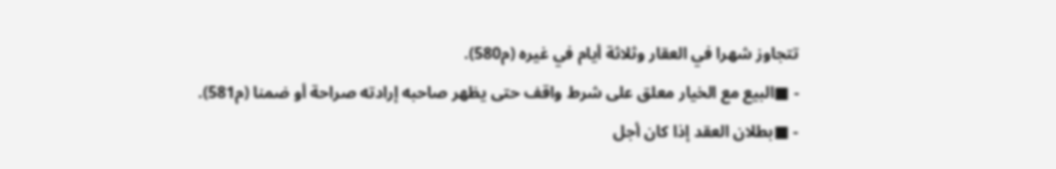تتجاوز شهرا في العقار وثلاثة أيام في غيره (م580).
- ■البيع مع الخيار معلق على شرط واقف حتى يظهر صاحبه إرادته صراحة أو ضمنا (م581).
- ■بطلان العقد إذا كان أجل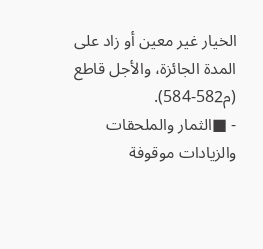الخيار غير معين أو زاد على المدة الجائزة، والأجل قاطع (م582-584).
- ■الثمار والملحقات والزيادات موقوفة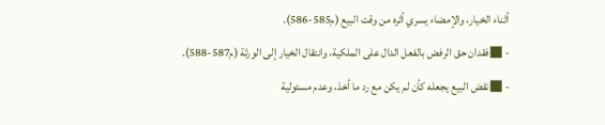أثناء الخيار، والإمضاء يسري أثره من وقت البيع (م585-586).
- ■فقدان حق الرفض بالفعل الدال على الملكية، وانتقال الخيار إلى الورثة (م587-588).
- ■نقض البيع يجعله كأن لم يكن مع رد ما أخذ، وعدم مسئولية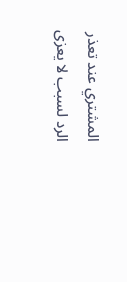المشتري عند تعذر الرد لسبب لا يعزى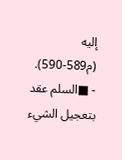إليه (م589-590).
- ■السلم عقد بتعجيل الشيء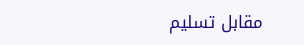مقابل تسليم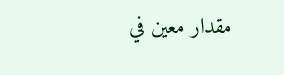مقدار معين في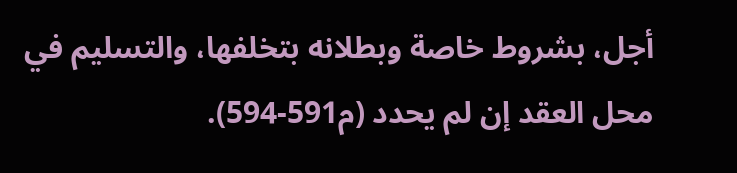أجل، بشروط خاصة وبطلانه بتخلفها، والتسليم في محل العقد إن لم يحدد (م591-594).